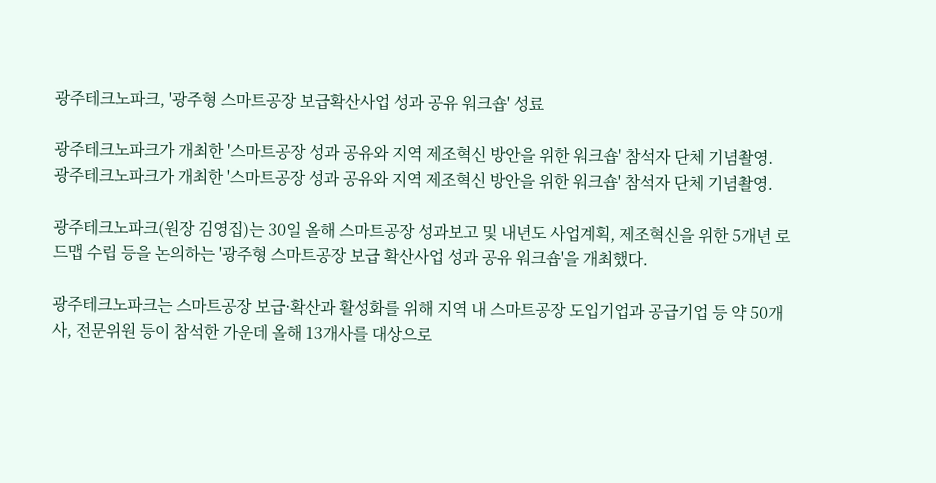광주테크노파크, '광주형 스마트공장 보급확산사업 성과 공유 워크숍' 성료

광주테크노파크가 개최한 '스마트공장 성과 공유와 지역 제조혁신 방안을 위한 워크숍' 참석자 단체 기념촬영.
광주테크노파크가 개최한 '스마트공장 성과 공유와 지역 제조혁신 방안을 위한 워크숍' 참석자 단체 기념촬영.

광주테크노파크(원장 김영집)는 30일 올해 스마트공장 성과보고 및 내년도 사업계획, 제조혁신을 위한 5개년 로드맵 수립 등을 논의하는 '광주형 스마트공장 보급 확산사업 성과 공유 워크숍'을 개최했다.

광주테크노파크는 스마트공장 보급·확산과 활성화를 위해 지역 내 스마트공장 도입기업과 공급기업 등 약 50개사, 전문위원 등이 참석한 가운데 올해 13개사를 대상으로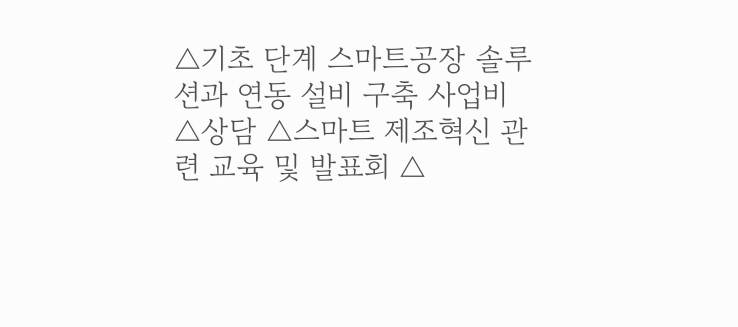△기초 단계 스마트공장 솔루션과 연동 설비 구축 사업비 △상담 △스마트 제조혁신 관련 교육 및 발표회 △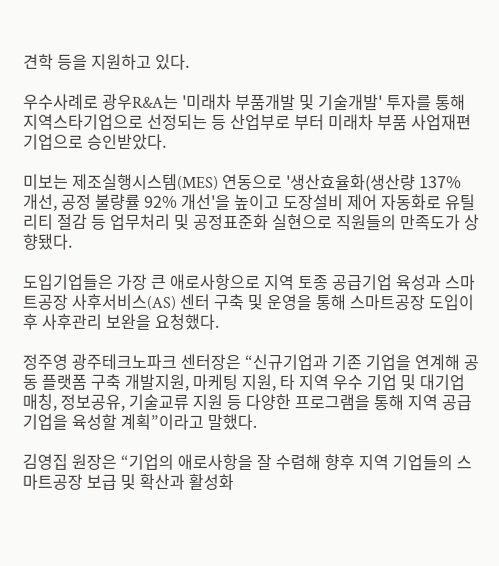견학 등을 지원하고 있다.

우수사례로 광우R&A는 '미래차 부품개발 및 기술개발' 투자를 통해 지역스타기업으로 선정되는 등 산업부로 부터 미래차 부품 사업재편 기업으로 승인받았다.

미보는 제조실행시스템(MES) 연동으로 '생산효율화(생산량 137% 개선, 공정 불량률 92% 개선'을 높이고 도장설비 제어 자동화로 유틸리티 절감 등 업무처리 및 공정표준화 실현으로 직원들의 만족도가 상향됐다.

도입기업들은 가장 큰 애로사항으로 지역 토종 공급기업 육성과 스마트공장 사후서비스(AS) 센터 구축 및 운영을 통해 스마트공장 도입이후 사후관리 보완을 요청했다.

정주영 광주테크노파크 센터장은 “신규기업과 기존 기업을 연계해 공동 플랫폼 구축 개발지원, 마케팅 지원, 타 지역 우수 기업 및 대기업 매칭, 정보공유, 기술교류 지원 등 다양한 프로그램을 통해 지역 공급 기업을 육성할 계획”이라고 말했다.

김영집 원장은 “기업의 애로사항을 잘 수렴해 향후 지역 기업들의 스마트공장 보급 및 확산과 활성화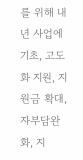를 위해 내년 사업에 기초, 고도화 지원, 지원금 확대, 자부담완화, 지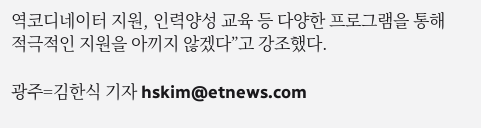역코디네이터 지원, 인력양성 교육 등 다양한 프로그램을 통해 적극적인 지원을 아끼지 않겠다”고 강조했다.

광주=김한식 기자 hskim@etnews.com